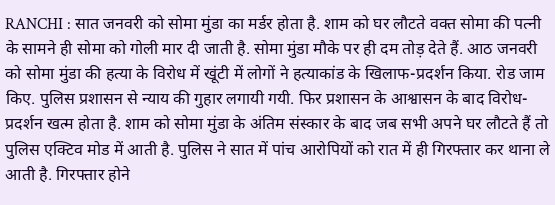RANCHI : सात जनवरी को सोमा मुंडा का मर्डर होता है. शाम को घर लौटते वक्त सोमा की पत्नी के सामने ही सोमा को गोली मार दी जाती है. सोमा मुंडा मौके पर ही दम तोड़ देते हैं. आठ जनवरी को सोमा मुंडा की हत्या के विरोध में खूंटी में लोगों ने हत्याकांड के खिलाफ-प्रदर्शन किया. रोड जाम किए. पुलिस प्रशासन से न्याय की गुहार लगायी गयी. फिर प्रशासन के आश्वासन के बाद विरोध-प्रदर्शन खत्म होता है. शाम को सोमा मुंडा के अंतिम संस्कार के बाद जब सभी अपने घर लौटते हैं तो पुलिस एक्टिव मोड में आती है. पुलिस ने सात में पांच आरोपियों को रात में ही गिरफ्तार कर थाना ले आती है. गिरफ्तार होने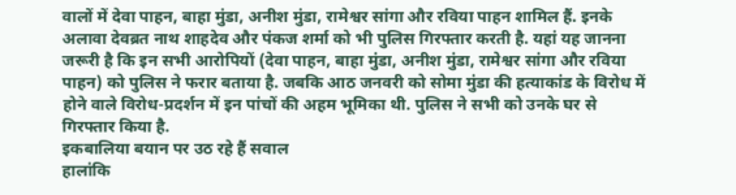वालों में देवा पाहन, बाहा मुंडा, अनीश मुंडा, रामेश्वर सांगा और रविया पाहन शामिल हैं. इनके अलावा देवब्रत नाथ शाहदेव और पंकज शर्मा को भी पुलिस गिरफ्तार करती है. यहां यह जानना जरूरी है कि इन सभी आरोपियों (देवा पाहन, बाहा मुंडा, अनीश मुंडा, रामेश्वर सांगा और रविया पाहन) को पुलिस ने फरार बताया है. जबकि आठ जनवरी को सोमा मुंडा की हत्याकांड के विरोध में होने वाले विरोध-प्रदर्शन में इन पांचों की अहम भूमिका थी. पुलिस ने सभी को उनके घर से गिरफ्तार किया है.
इकबालिया बयान पर उठ रहे हैं सवाल
हालांकि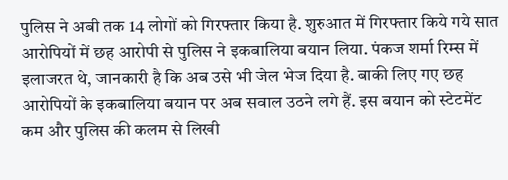पुलिस ने अबी तक 14 लोगों को गिरफ्तार किया है. शुरुआत में गिरफ्तार किये गये सात आरोपियों में छह आरोपी से पुलिस ने इकबालिया बयान लिया. पंकज शर्मा रिम्स में इलाजरत थे, जानकारी है कि अब उसे भी जेल भेज दिया है. बाकी लिए गए छह आरोपियों के इकबालिया बयान पर अब सवाल उठने लगे हैं. इस बयान को स्टेटमेंट कम और पुलिस की कलम से लिखी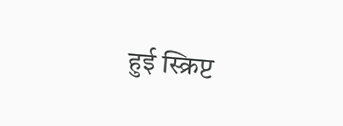हुई स्क्रिप्ट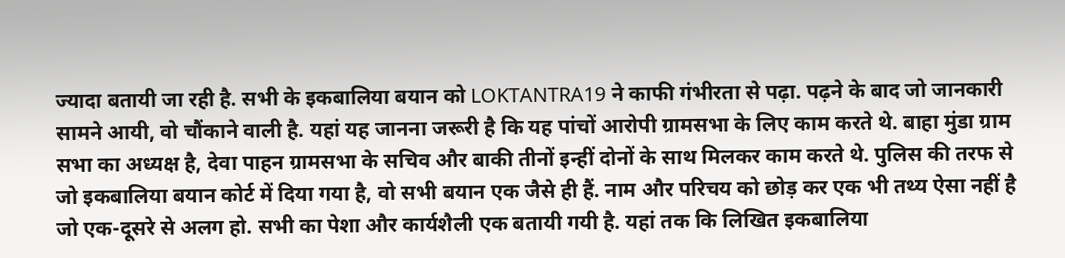ज्यादा बतायी जा रही है. सभी के इकबालिया बयान को LOKTANTRA19 ने काफी गंभीरता से पढ़ा. पढ़ने के बाद जो जानकारी सामने आयी, वो चौंकाने वाली है. यहां यह जानना जरूरी है कि यह पांचों आरोपी ग्रामसभा के लिए काम करते थे. बाहा मुंडा ग्राम सभा का अध्यक्ष है, देवा पाहन ग्रामसभा के सचिव और बाकी तीनों इन्हीं दोनों के साथ मिलकर काम करते थे. पुलिस की तरफ से जो इकबालिया बयान कोर्ट में दिया गया है, वो सभी बयान एक जैसे ही हैं. नाम और परिचय को छोड़ कर एक भी तथ्य ऐसा नहीं है जो एक-दूसरे से अलग हो. सभी का पेशा और कार्यशैली एक बतायी गयी है. यहां तक कि लिखित इकबालिया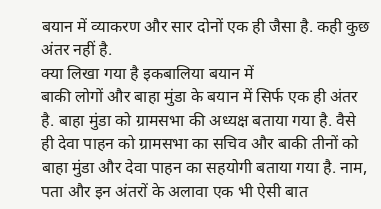बयान में व्याकरण और सार दोनों एक ही जैसा है. कही कुछ अंतर नहीं है.
क्या लिखा गया है इकबालिया बयान में
बाकी लोगों और बाहा मुंडा के बयान में सिर्फ एक ही अंतर है. बाहा मुंडा को ग्रामसभा की अध्यक्ष बताया गया है. वैसे ही देवा पाहन को ग्रामसभा का सचिव और बाकी तीनों को बाहा मुंडा और देवा पाहन का सहयोगी बताया गया है. नाम, पता और इन अंतरों के अलावा एक भी ऐसी बात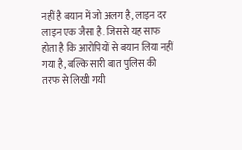नहीं है बयान में जो अलग है, लाइन दर लाइन एक जैसा है. जिससे यह साफ होता है कि आरोपियों से बयान लिया नहीं गया है, बल्कि सारी बात पुलिस की तरफ से लिखी गयी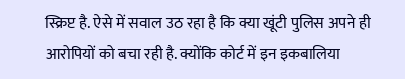स्क्रिप्ट है. ऐसे में सवाल उठ रहा है कि क्या खूंटी पुलिस अपने ही आरोपियों को बचा रही है. क्योंकि कोर्ट में इन इकबालिया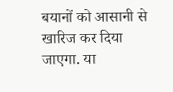बयानों को आसानी से खारिज कर दिया जाएगा. या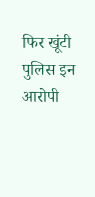फिर खूंटी पुलिस इन आरोपी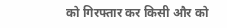को गिरफ्तार कर किसी और को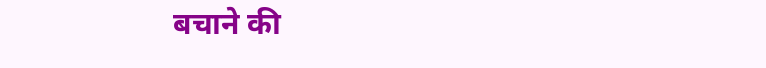बचाने की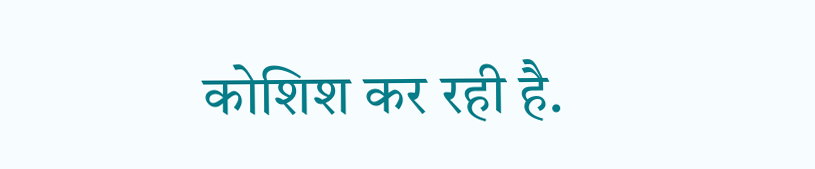कोशिश कर रही है.